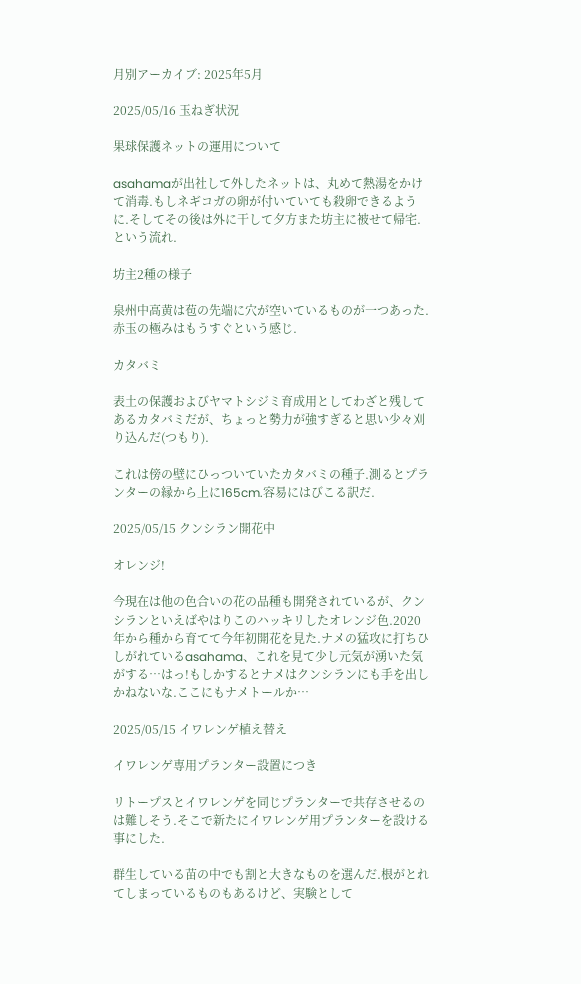月別アーカイブ: 2025年5月

2025/05/16 玉ねぎ状況

果球保護ネットの運用について

asahamaが出社して外したネットは、丸めて熱湯をかけて消毒.もしネギコガの卵が付いていても殺卵できるように.そしてその後は外に干して夕方また坊主に被せて帰宅.という流れ.

坊主2種の様子

泉州中高黄は苞の先端に穴が空いているものが一つあった.赤玉の極みはもうすぐという感じ.

カタバミ

表土の保護およびヤマトシジミ育成用としてわざと残してあるカタバミだが、ちょっと勢力が強すぎると思い少々刈り込んだ(つもり).

これは傍の壁にひっついていたカタバミの種子.測るとプランターの縁から上に165cm.容易にはびこる訳だ.

2025/05/15 クンシラン開花中

オレンジ!

今現在は他の色合いの花の品種も開発されているが、クンシランといえばやはりこのハッキリしたオレンジ色.2020年から種から育てて今年初開花を見た.ナメの猛攻に打ちひしがれているasahama、これを見て少し元気が湧いた気がする…はっ!もしかするとナメはクンシランにも手を出しかねないな.ここにもナメトールか…

2025/05/15 イワレンゲ植え替え

イワレンゲ専用プランター設置につき

リトープスとイワレンゲを同じプランターで共存させるのは難しそう.そこで新たにイワレンゲ用プランターを設ける事にした.

群生している苗の中でも割と大きなものを選んだ.根がとれてしまっているものもあるけど、実験として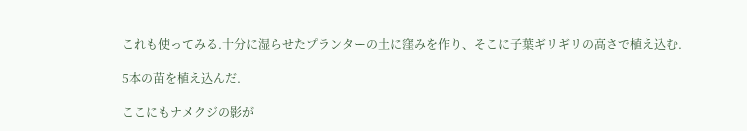これも使ってみる.十分に湿らせたプランターの土に窪みを作り、そこに子葉ギリギリの高さで植え込む.

5本の苗を植え込んだ.

ここにもナメクジの影が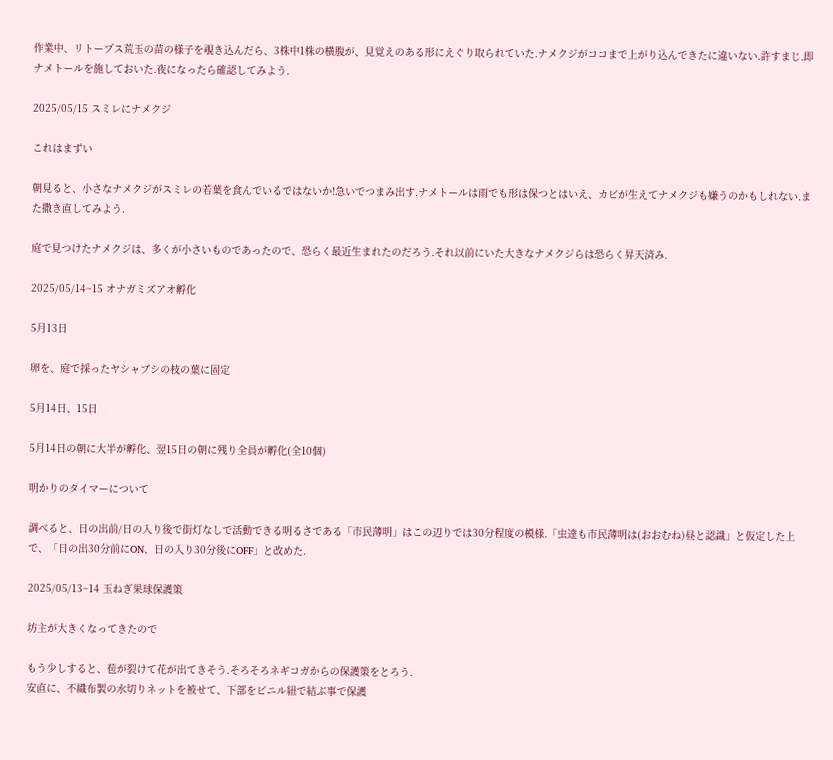作業中、リトープス荒玉の苗の様子を覗き込んだら、3株中1株の横腹が、見覚えのある形にえぐり取られていた.ナメクジがココまで上がり込んできたに違いない.許すまじ.即ナメトールを施しておいた.夜になったら確認してみよう.

2025/05/15 スミレにナメクジ

これはまずい

朝見ると、小さなナメクジがスミレの若葉を食んでいるではないか!急いでつまみ出す.ナメトールは雨でも形は保つとはいえ、カビが生えてナメクジも嫌うのかもしれない.また撒き直してみよう.

庭で見つけたナメクジは、多くが小さいものであったので、恐らく最近生まれたのだろう.それ以前にいた大きなナメクジらは恐らく昇天済み.

2025/05/14~15 オナガミズアオ孵化

5月13日

卵を、庭で採ったヤシャブシの枝の葉に固定

5月14日、15日

5月14日の朝に大半が孵化、翌15日の朝に残り全員が孵化(全10個)

明かりのタイマーについて

調べると、日の出前/日の入り後で街灯なしで活動できる明るさである「市民薄明」はこの辺りでは30分程度の模様.「虫達も市民薄明は(おおむね)昼と認識」と仮定した上で、「日の出30分前にON、日の入り30分後にOFF」と改めた.

2025/05/13~14 玉ねぎ果球保護策

坊主が大きくなってきたので

もう少しすると、苞が裂けて花が出てきそう.そろそろネギコガからの保護策をとろう.
安直に、不織布製の水切りネットを被せて、下部をビニル紐で結ぶ事で保護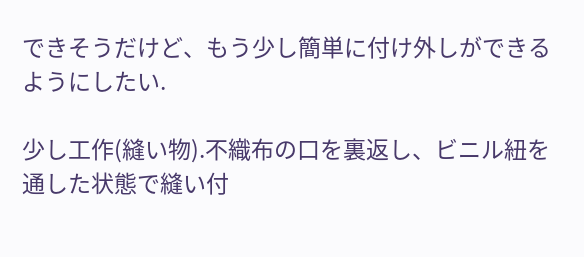できそうだけど、もう少し簡単に付け外しができるようにしたい.

少し工作(縫い物).不織布の口を裏返し、ビニル紐を通した状態で縫い付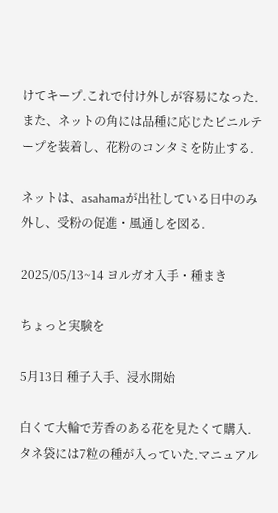けてキープ.これで付け外しが容易になった.また、ネットの角には品種に応じたビニルテープを装着し、花粉のコンタミを防止する.

ネットは、asahamaが出社している日中のみ外し、受粉の促進・風通しを図る.

2025/05/13~14 ヨルガオ入手・種まき

ちょっと実験を

5月13日 種子入手、浸水開始

白くて大輪で芳香のある花を見たくて購入.タネ袋には7粒の種が入っていた.マニュアル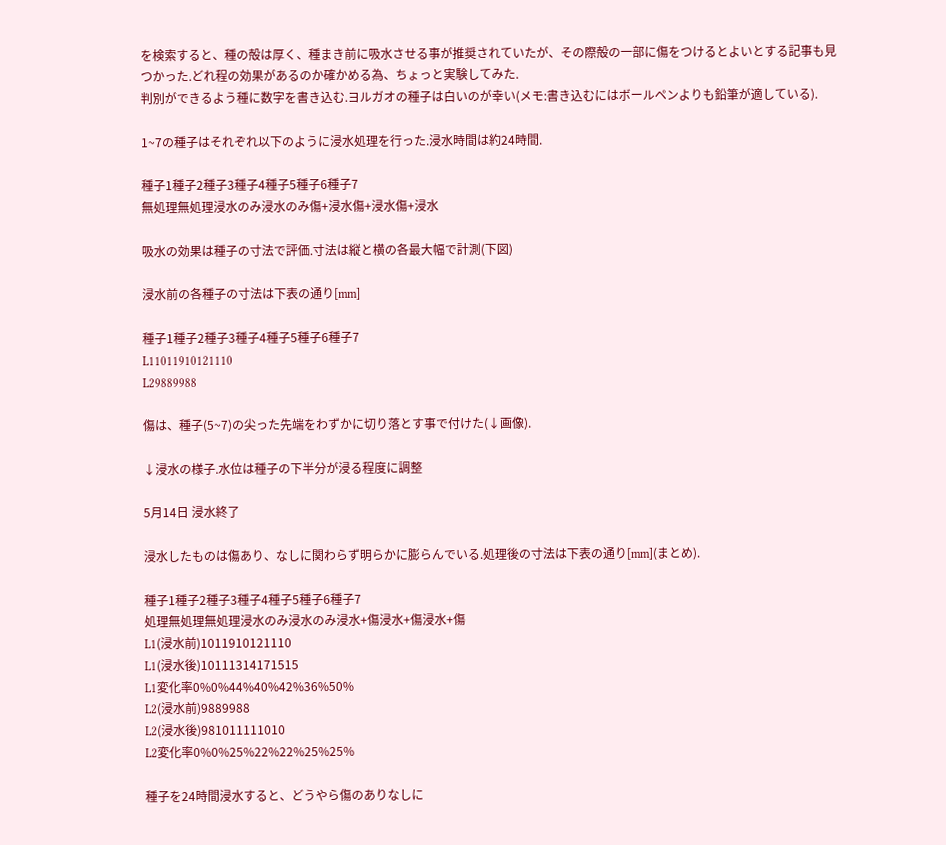を検索すると、種の殻は厚く、種まき前に吸水させる事が推奨されていたが、その際殻の一部に傷をつけるとよいとする記事も見つかった.どれ程の効果があるのか確かめる為、ちょっと実験してみた.
判別ができるよう種に数字を書き込む.ヨルガオの種子は白いのが幸い(メモ:書き込むにはボールペンよりも鉛筆が適している).

1~7の種子はそれぞれ以下のように浸水処理を行った.浸水時間は約24時間.

種子1種子2種子3種子4種子5種子6種子7
無処理無処理浸水のみ浸水のみ傷+浸水傷+浸水傷+浸水

吸水の効果は種子の寸法で評価.寸法は縦と横の各最大幅で計測(下図)

浸水前の各種子の寸法は下表の通り[mm]

種子1種子2種子3種子4種子5種子6種子7
L11011910121110
L29889988

傷は、種子(5~7)の尖った先端をわずかに切り落とす事で付けた(↓画像).

↓浸水の様子.水位は種子の下半分が浸る程度に調整

5月14日 浸水終了

浸水したものは傷あり、なしに関わらず明らかに膨らんでいる.処理後の寸法は下表の通り[mm](まとめ).

種子1種子2種子3種子4種子5種子6種子7
処理無処理無処理浸水のみ浸水のみ浸水+傷浸水+傷浸水+傷
L1(浸水前)1011910121110
L1(浸水後)10111314171515
L1変化率0%0%44%40%42%36%50%
L2(浸水前)9889988
L2(浸水後)981011111010
L2変化率0%0%25%22%22%25%25%

種子を24時間浸水すると、どうやら傷のありなしに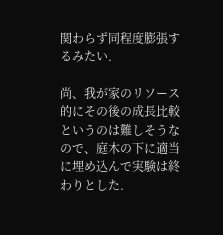関わらず同程度膨張するみたい.

尚、我が家のリソース的にその後の成長比較というのは難しそうなので、庭木の下に適当に埋め込んで実験は終わりとした.